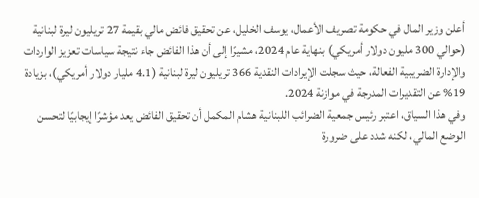أعلن وزير المال في حكومة تصريف الأعمال، يوسف الخليل، عن تحقيق فائض مالي بقيمة 27 تريليون ليرة لبنانية (حوالي 300 مليون دولار أمريكي) بنهاية عام 2024، مشيرًا إلى أن هذا الفائض جاء نتيجة سياسات تعزيز الواردات والإدارة الضريبية الفعالة، حيث سجلت الإيرادات النقدية 366 تريليون ليرة لبنانية (4.1 مليار دولار أمريكي)، بزيادة 19% عن التقديرات المدرجة في موازنة 2024.
وفي هذا السياق، اعتبر رئيس جمعية الضرائب اللبنانية هشام المكمل أن تحقيق الفائض يعد مؤشرًا إيجابيًا لتحسن الوضع المالي، لكنه شدد على ضرورة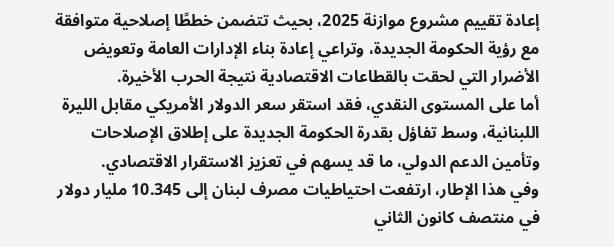إعادة تقييم مشروع موازنة 2025، بحيث تتضمن خططًا إصلاحية متوافقة مع رؤية الحكومة الجديدة، وتراعي إعادة بناء الإدارات العامة وتعويض الأضرار التي لحقت بالقطاعات الاقتصادية نتيجة الحرب الأخيرة.
أما على المستوى النقدي، فقد استقر سعر الدولار الأمريكي مقابل الليرة اللبنانية، وسط تفاؤل بقدرة الحكومة الجديدة على إطلاق الإصلاحات وتأمين الدعم الدولي، ما قد يسهم في تعزيز الاستقرار الاقتصادي.
وفي هذا الإطار، ارتفعت احتياطيات مصرف لبنان إلى 10.345 مليار دولار في منتصف كانون الثاني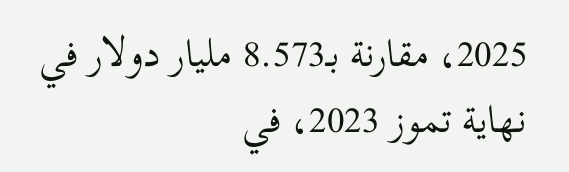2025، مقارنة بـ8.573 مليار دولار في نهاية تموز 2023، في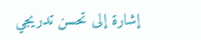إشارة إلى تحسن تدريجي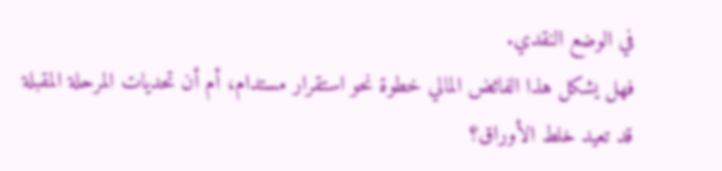في الوضع النقدي.
فهل يشكل هذا الفائض المالي خطوة نحو استقرار مستدام، أم أن تحديات المرحلة المقبلة قد تعيد خلط الأوراق؟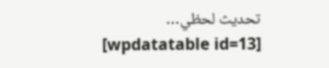تحديث لحظي…
[wpdatatable id=13]